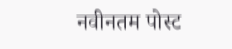नवीनतम पोस्ट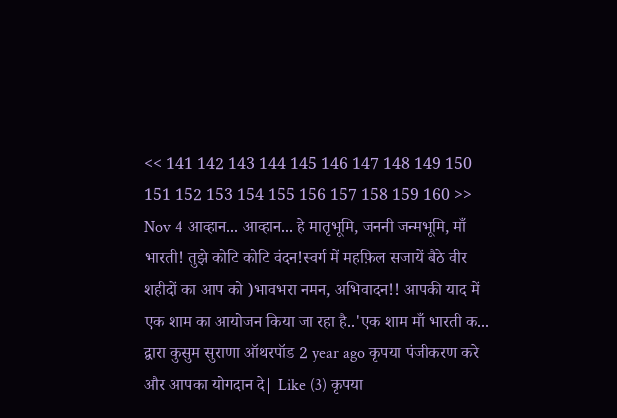<< 141 142 143 144 145 146 147 148 149 150 151 152 153 154 155 156 157 158 159 160 >> Nov 4 आव्हान... आव्हान... हे मातृभूमि, जननी जन्मभूमि, माँ भारती! तुझे कोटि कोटि वंदन!स्वर्ग में महफ़िल सजायें बैठे वीर शहीदों का आप को )भावभरा नमन, अभिवादन!! आपकी याद में एक शाम का आयोजन किया जा रहा है..'एक शाम माँ भारती क... द्वारा कुसुम सुराणा ऑथरपॉड 2 year ago कृपया पंजीकरण करे और आपका योगदान दे| Like (3) कृपया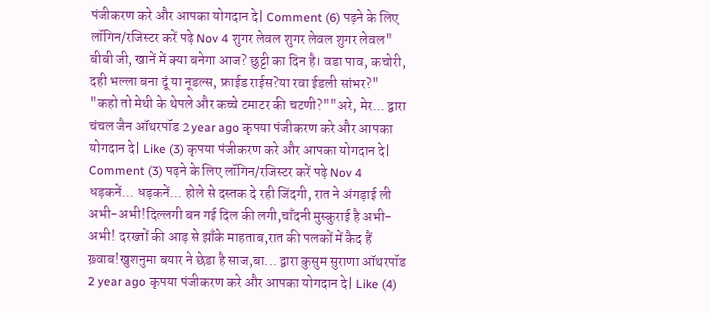पंजीकरण करे और आपका योगदान दे| Comment (6) पढ़ने के लिए लॉगिन/रजिस्टर करें पढ़े Nov 4 शुगर लेवल शुगर लेवल शुगर लेवल" बीबी जी, खानें में क्या बनेगा आज? छुट्टी का दिन है। वडा पाव, कचोरी, दही भल्ला बना दूं या नूडल्स, फ्राईड राईस?या रवा ईडली सांभर?" "कहो तो मेथी के थेपले और कच्चे टमाटर की चटणी?""अरे, मेर... द्वारा चंचल जैन ऑथरपॉड 2 year ago कृपया पंजीकरण करे और आपका योगदान दे| Like (3) कृपया पंजीकरण करे और आपका योगदान दे| Comment (3) पढ़ने के लिए लॉगिन/रजिस्टर करें पढ़े Nov 4 धड़कनें... धड़कनें... होले से दस्तक दे रही जिंदगी, रात ने अंगड़ाई ली अभी-अभी!दिल्लगी बन गई दिल की लगी,चाँदनी मुस्कुराई है अभी-अभी! दरख्तों की आड़ से झाँके माहताब,रात की पलकों में कैद हैं ख़्वाब!खुशनुमा बयार ने छेडा है साज,बा... द्वारा कुसुम सुराणा ऑथरपॉड 2 year ago कृपया पंजीकरण करे और आपका योगदान दे| Like (4)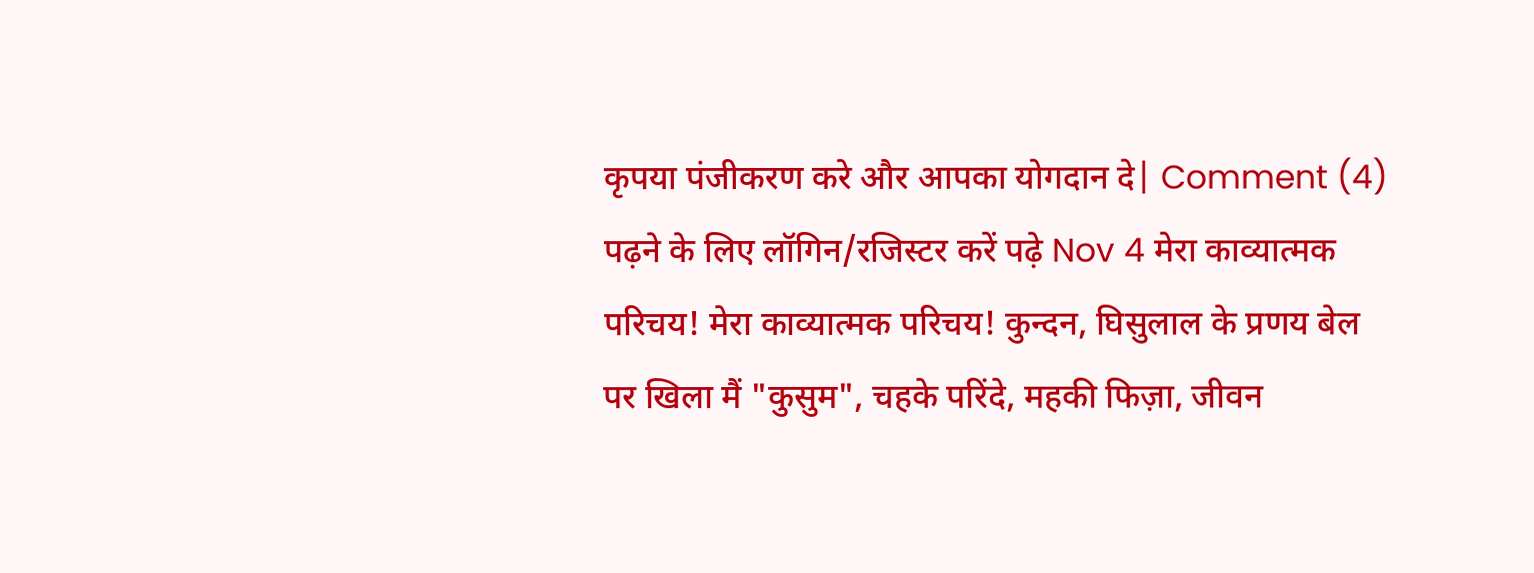कृपया पंजीकरण करे और आपका योगदान दे| Comment (4) पढ़ने के लिए लॉगिन/रजिस्टर करें पढ़े Nov 4 मेरा काव्यात्मक परिचय! मेरा काव्यात्मक परिचय! कुन्दन, घिसुलाल के प्रणय बेल पर खिला मैं "कुसुम", चहके परिंदे, महकी फिज़ा, जीवन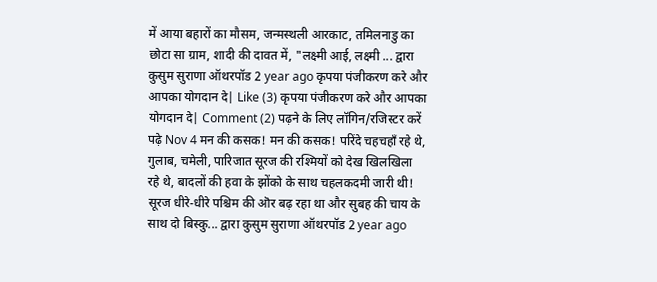में आया बहारों का मौसम, जन्मस्थली आरकाट, तमिलनाडु का छोटा सा ग्राम, शादी की दावत में, "लक्ष्मी आई, लक्ष्मी ... द्वारा कुसुम सुराणा ऑथरपॉड 2 year ago कृपया पंजीकरण करे और आपका योगदान दे| Like (3) कृपया पंजीकरण करे और आपका योगदान दे| Comment (2) पढ़ने के लिए लॉगिन/रजिस्टर करें पढ़े Nov 4 मन की कसक! मन की कसक! परिंदे चहचहॉं रहे थे, गुलाब, चमेली, पारिजात सूरज की रश्मियों को देख खिलखिला रहे थे, बादलों की हवा के झोंको के साथ चहलकदमी जारी थी! सूरज धीरे-धीरे पश्चिम की ऒर बढ़ रहा था और सुबह की चाय के साथ दो बिस्कु... द्वारा कुसुम सुराणा ऑथरपॉड 2 year ago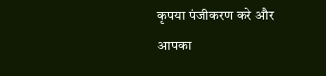कृपया पंजीकरण करे और आपका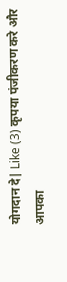योगदान दे| Like (3) कृपया पंजीकरण करे और आपका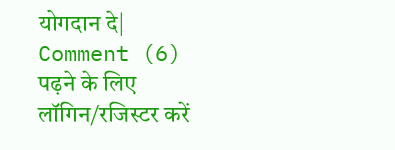योगदान दे| Comment (6) पढ़ने के लिए लॉगिन/रजिस्टर करें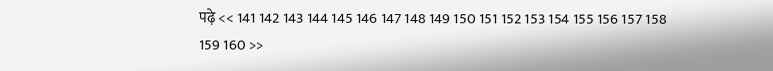पढ़े << 141 142 143 144 145 146 147 148 149 150 151 152 153 154 155 156 157 158 159 160 >>